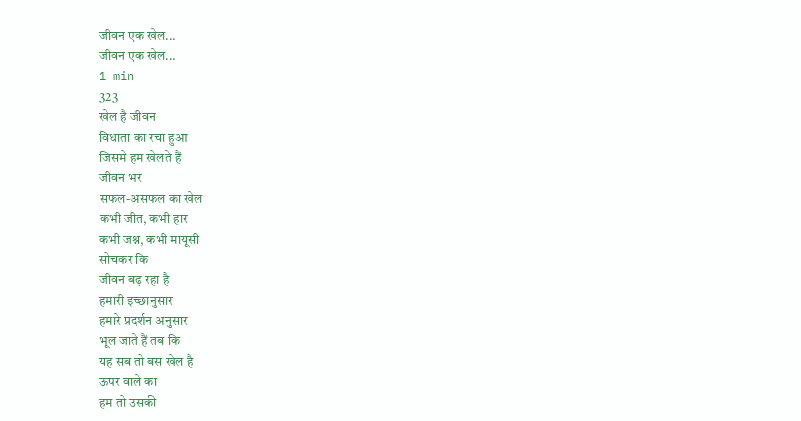जीवन एक खेल...
जीवन एक खेल...
1 min
323
खेल है जीवन
विधाता का रचा हुआ
जिसमे हम खेलते हैं
जीवन भर
सफल-असफल का खेल
कभी जीत, कभी हार
कभी जश्न, कभी मायूसी
सोचकर कि
जीवन बढ़ रहा है
हमारी इच्छानुसार
हमारे प्रदर्शन अनुसार
भूल जाते हैं तब कि
यह सब तो बस खेल है
ऊपर वाले का
हम तो उसकी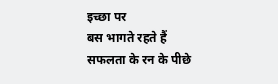इच्छा पर
बस भागते रहते हैं
सफलता के रन के पीछे